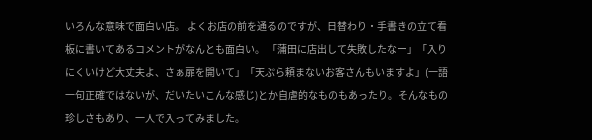いろんな意味で面白い店。 よくお店の前を通るのですが、日替わり・手書きの立て看板に書いてあるコメントがなんとも面白い。 「蒲田に店出して失敗したなー」「入りにくいけど大丈夫よ、さぁ扉を開いて」「天ぷら頼まないお客さんもいますよ」(一語一句正確ではないが、だいたいこんな感じ)とか自虐的なものもあったり。そんなもの珍しさもあり、一人で入ってみました。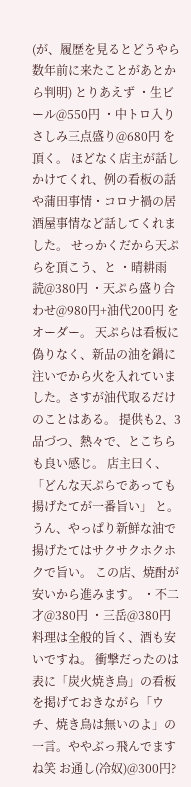(が、履歴を見るとどうやら数年前に来たことがあとから判明) とりあえず ・生ビール@550円 ・中トロ入りさしみ三点盛り@680円 を頂く。 ほどなく店主が話しかけてくれ、例の看板の話や蒲田事情・コロナ禍の居酒屋事情など話してくれました。 せっかくだから天ぷらを頂こう、と ・晴耕雨読@380円 ・天ぷら盛り合わせ@980円+油代200円 をオーダー。 天ぷらは看板に偽りなく、新品の油を鍋に注いでから火を入れていました。さすが油代取るだけのことはある。 提供も2、3品づつ、熱々で、とこちらも良い感じ。 店主曰く、 「どんな天ぷらであっても揚げたてが一番旨い」 と。うん、やっぱり新鮮な油で揚げたてはサクサクホクホクで旨い。 この店、焼酎が安いから進みます。 ・不二才@380円 ・三岳@380円 料理は全般的旨く、酒も安いですね。 衝撃だったのは表に「炭火焼き鳥」の看板を掲げておきながら「ウチ、焼き鳥は無いのよ」の一言。ややぶっ飛んでますね笑 お通し(冷奴)@300円?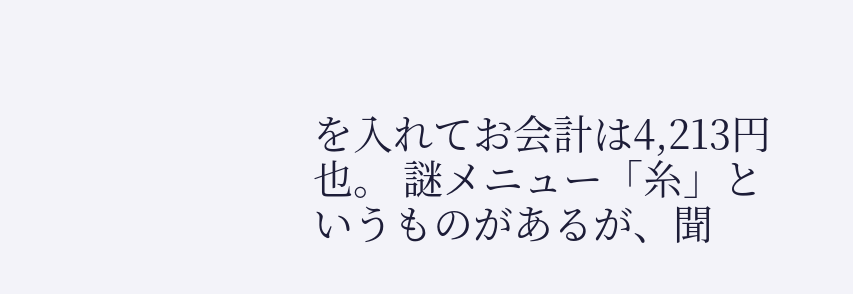を入れてお会計は4,213円也。 謎メニュー「糸」というものがあるが、聞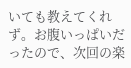いても教えてくれず。お腹いっぱいだったので、次回の楽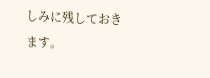しみに残しておきます。